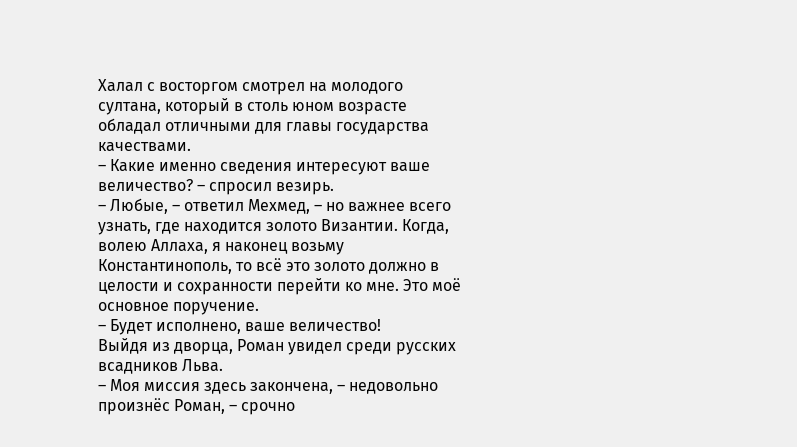Халал с восторгом смотрел на молодого султана, который в столь юном возрасте обладал отличными для главы государства качествами.
– Какие именно сведения интересуют ваше величество? – спросил везирь.
– Любые, – ответил Мехмед, – но важнее всего узнать, где находится золото Византии. Когда, волею Аллаха, я наконец возьму Константинополь, то всё это золото должно в целости и сохранности перейти ко мне. Это моё основное поручение.
– Будет исполнено, ваше величество!
Выйдя из дворца, Роман увидел среди русских всадников Льва.
– Моя миссия здесь закончена, – недовольно произнёс Роман, – срочно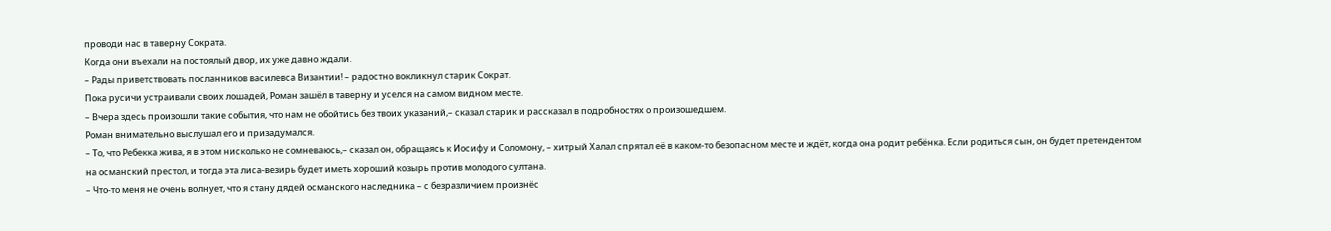проводи нас в таверну Сократа.
Когда они въехали на постоялый двор, их уже давно ждали.
– Рады приветствовать посланников василевса Византии! – радостно вокликнул старик Сократ.
Пока русичи устраивали своих лошадей, Роман зашёл в таверну и уселся на самом видном месте.
– Вчера здесь произошли такие события, что нам не обойтись без твоих указаний,– сказал старик и рассказал в подробностях о произошедшем.
Роман внимательно выслушал его и призадумался.
– То, что Ребекка жива, я в этом нисколько не сомневаюсь,– сказал он, обращаясь к Иосифу и Соломону, – хитрый Халал спрятал её в каком-то безопасном месте и ждёт, когда она родит ребёнка. Если родиться сын, он будет претендентом на османский престол, и тогда эта лиса-везирь будет иметь хороший козырь против молодого султана.
– Что-то меня не очень волнует, что я стану дядей османского наследника – с безразличием произнёс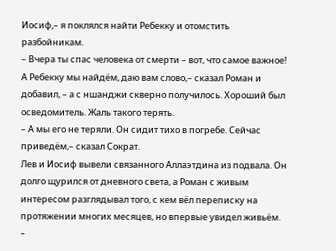Иосиф,– я поклялся найти Ребекку и отомстить разбойникам.
– Вчера ты спас человека от смерти – вот, что самое важное! А Ребекку мы найдём, даю вам слово,– сказал Роман и добавил, – а с ншанджи скверно получилось. Хороший был осведомитель. Жаль такого терять.
– А мы его не теряли. Он сидит тихо в погребе. Сейчас приведём,– сказал Сократ.
Лев и Иосиф вывели связанного Аллаэтдина из подвала. Он долго щурился от дневного света, а Роман с живым интересом разглядывал того, с кем вёл переписку на протяжении многих месяцев, но впервые увидел живьём.
–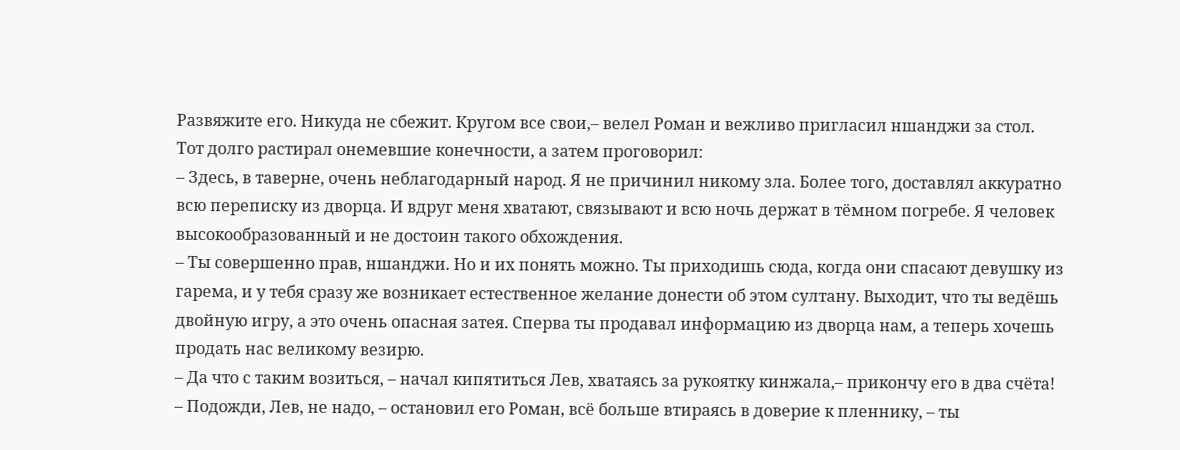Развяжите его. Никуда не сбежит. Кругом все свои,– велел Роман и вежливо пригласил ншанджи за стол.
Тот долго растирал онемевшие конечности, а затем проговорил:
– Здесь, в таверне, очень неблагодарный народ. Я не причинил никому зла. Более того, доставлял аккуратно всю переписку из дворца. И вдруг меня хватают, связывают и всю ночь держат в тёмном погребе. Я человек высокообразованный и не достоин такого обхождения.
– Ты совершенно прав, ншанджи. Но и их понять можно. Ты приходишь сюда, когда они спасают девушку из гарема, и у тебя сразу же возникает естественное желание донести об этом султану. Выходит, что ты ведёшь двойную игру, а это очень опасная затея. Сперва ты продавал информацию из дворца нам, а теперь хочешь продать нас великому везирю.
– Да что с таким возиться, – начал кипятиться Лев, хватаясь за рукоятку кинжала,– прикончу его в два счёта!
– Подожди, Лев, не надо, – остановил его Роман, всё больше втираясь в доверие к пленнику, – ты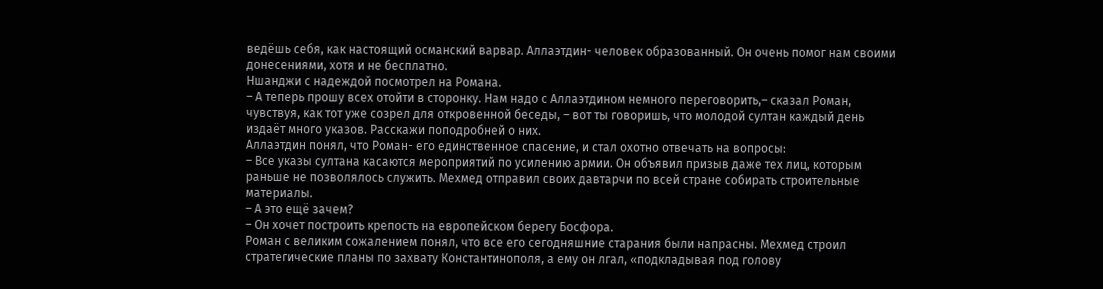ведёшь себя, как настоящий османский варвар. Аллаэтдин- человек образованный. Он очень помог нам своими донесениями, хотя и не бесплатно.
Ншанджи с надеждой посмотрел на Романа.
– А теперь прошу всех отойти в сторонку. Нам надо с Аллаэтдином немного переговорить,– сказал Роман, чувствуя, как тот уже созрел для откровенной беседы, – вот ты говоришь, что молодой султан каждый день издаёт много указов. Расскажи поподробней о них.
Аллаэтдин понял, что Роман- его единственное спасение, и стал охотно отвечать на вопросы:
– Все указы султана касаются мероприятий по усилению армии. Он объявил призыв даже тех лиц, которым раньше не позволялось служить. Мехмед отправил своих давтарчи по всей стране собирать строительные материалы.
– А это ещё зачем?
– Он хочет построить крепость на европейском берегу Босфора.
Роман с великим сожалением понял, что все его сегодняшние старания были напрасны. Мехмед строил стратегические планы по захвату Константинополя, а ему он лгал, «подкладывая под голову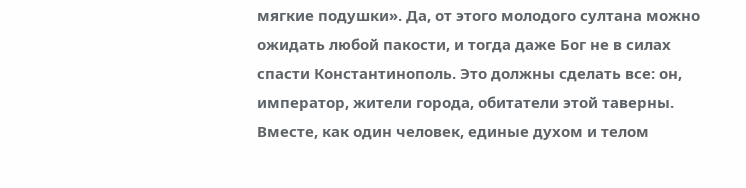мягкие подушки». Да, от этого молодого султана можно ожидать любой пакости, и тогда даже Бог не в силах спасти Константинополь. Это должны сделать все: он, император, жители города, обитатели этой таверны. Вместе, как один человек, единые духом и телом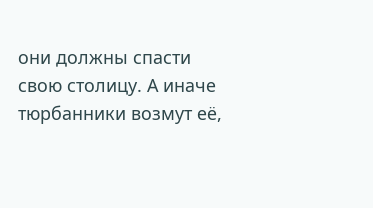они должны спасти свою столицу. А иначе тюрбанники возмут её,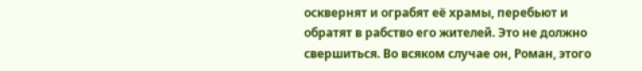осквернят и ограбят её храмы, перебьют и обратят в рабство его жителей. Это не должно свершиться. Во всяком случае он, Роман, этого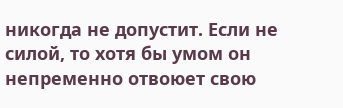никогда не допустит. Если не силой, то хотя бы умом он непременно отвоюет свою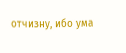отчизну, ибо ума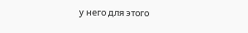у него для этого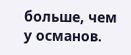больше, чем у османов.